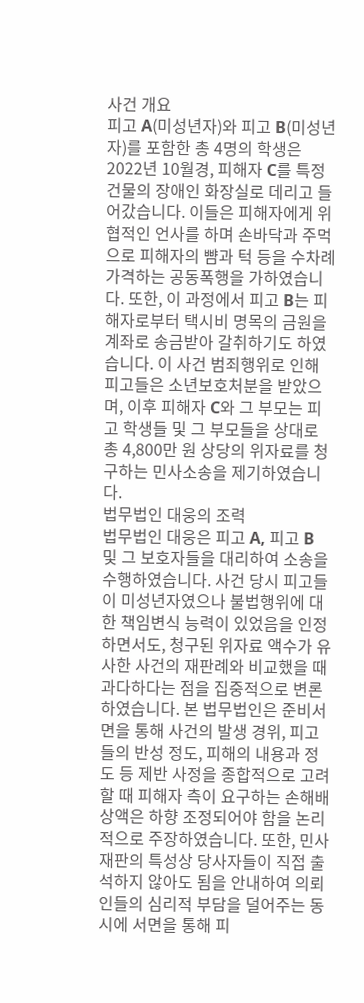사건 개요
피고 A(미성년자)와 피고 B(미성년자)를 포함한 총 4명의 학생은 2022년 10월경, 피해자 C를 특정 건물의 장애인 화장실로 데리고 들어갔습니다. 이들은 피해자에게 위협적인 언사를 하며 손바닥과 주먹으로 피해자의 뺨과 턱 등을 수차례 가격하는 공동폭행을 가하였습니다. 또한, 이 과정에서 피고 B는 피해자로부터 택시비 명목의 금원을 계좌로 송금받아 갈취하기도 하였습니다. 이 사건 범죄행위로 인해 피고들은 소년보호처분을 받았으며, 이후 피해자 C와 그 부모는 피고 학생들 및 그 부모들을 상대로 총 4,800만 원 상당의 위자료를 청구하는 민사소송을 제기하였습니다.
법무법인 대웅의 조력
법무법인 대웅은 피고 A, 피고 B 및 그 보호자들을 대리하여 소송을 수행하였습니다. 사건 당시 피고들이 미성년자였으나 불법행위에 대한 책임변식 능력이 있었음을 인정하면서도, 청구된 위자료 액수가 유사한 사건의 재판례와 비교했을 때 과다하다는 점을 집중적으로 변론하였습니다. 본 법무법인은 준비서면을 통해 사건의 발생 경위, 피고들의 반성 정도, 피해의 내용과 정도 등 제반 사정을 종합적으로 고려할 때 피해자 측이 요구하는 손해배상액은 하향 조정되어야 함을 논리적으로 주장하였습니다. 또한, 민사재판의 특성상 당사자들이 직접 출석하지 않아도 됨을 안내하여 의뢰인들의 심리적 부담을 덜어주는 동시에 서면을 통해 피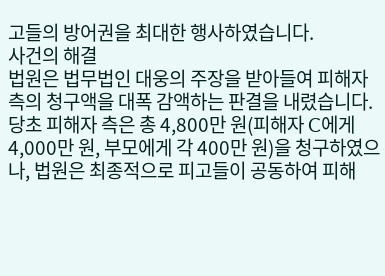고들의 방어권을 최대한 행사하였습니다.
사건의 해결
법원은 법무법인 대웅의 주장을 받아들여 피해자 측의 청구액을 대폭 감액하는 판결을 내렸습니다. 당초 피해자 측은 총 4,800만 원(피해자 C에게 4,000만 원, 부모에게 각 400만 원)을 청구하였으나, 법원은 최종적으로 피고들이 공동하여 피해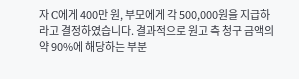자 C에게 400만 원, 부모에게 각 500,000원을 지급하라고 결정하였습니다. 결과적으로 원고 측 청구 금액의 약 90%에 해당하는 부분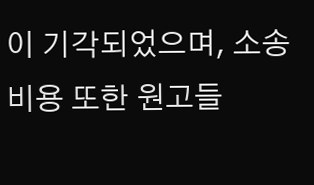이 기각되었으며, 소송비용 또한 원고들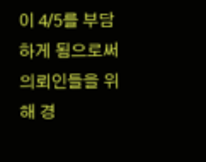이 4/5를 부담하게 됨으로써 의뢰인들을 위해 경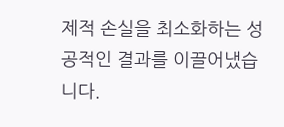제적 손실을 최소화하는 성공적인 결과를 이끌어냈습니다.